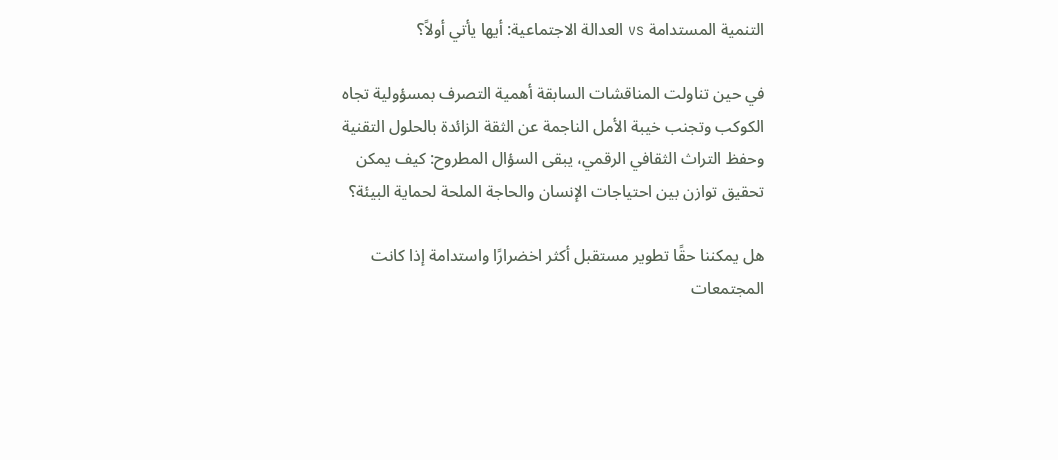التنمية المستدامة vs العدالة الاجتماعية: أيها يأتي أولاً؟

في حين تناولت المناقشات السابقة أهمية التصرف بمسؤولية تجاه الكوكب وتجنب خيبة الأمل الناجمة عن الثقة الزائدة بالحلول التقنية وحفظ التراث الثقافي الرقمي، يبقى السؤال المطروح: كيف يمكن تحقيق توازن بين احتياجات الإنسان والحاجة الملحة لحماية البيئة؟

هل يمكننا حقًا تطوير مستقبل أكثر اخضرارًا واستدامة إذا كانت المجتمعات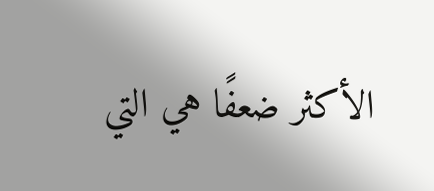الأكثر ضعفًا هي التي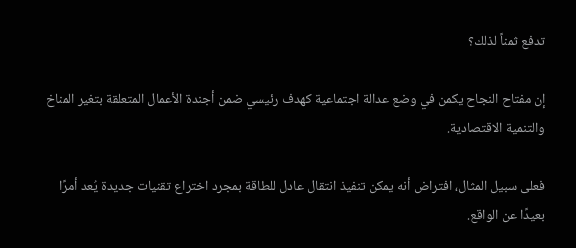تدفع ثمناً لذلك؟

إن مفتاح النجاح يكمن في وضع عدالة اجتماعية كهدف رئيسي ضمن أجندة الأعمال المتعلقة بتغير المناخ والتنمية الاقتصادية.

فعلى سبيل المثال، افتراض أنه يمكن تنفيذ انتقال عادل للطاقة بمجرد اختراع تقنيات جديدة يُعد أمرًا بعيدًا عن الواقع.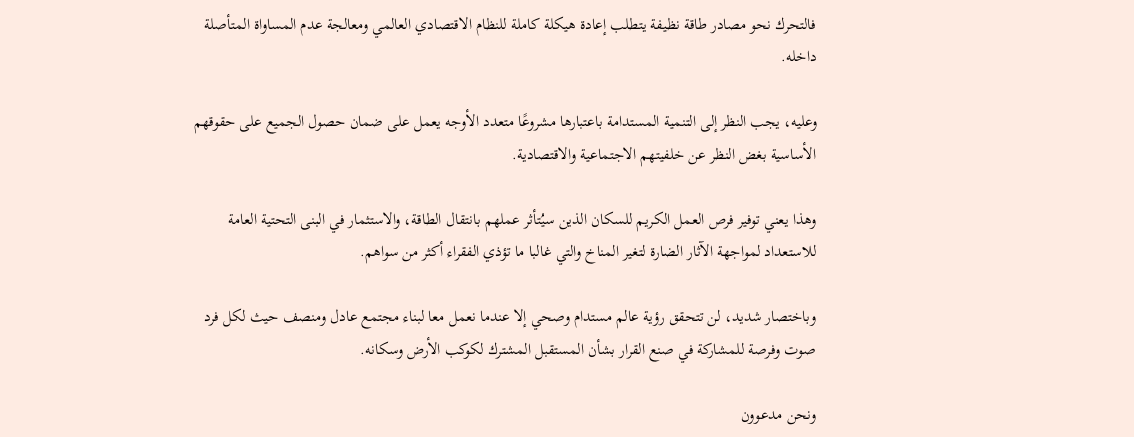فالتحرك نحو مصادر طاقة نظيفة يتطلب إعادة هيكلة كاملة للنظام الاقتصادي العالمي ومعالجة عدم المساواة المتأصلة داخله.

وعليه، يجب النظر إلى التنمية المستدامة باعتبارها مشروعًا متعدد الأوجه يعمل على ضمان حصول الجميع على حقوقهم الأساسية بغض النظر عن خلفيتهم الاجتماعية والاقتصادية.

وهذا يعني توفير فرص العمل الكريم للسكان الذين سيُتأثر عملهم بانتقال الطاقة، والاستثمار في البنى التحتية العامة للاستعداد لمواجهة الآثار الضارة لتغير المناخ والتي غالبا ما تؤذي الفقراء أكثر من سواهم.

وباختصار شديد، لن تتحقق رؤية عالم مستدام وصحي إلا عندما نعمل معا لبناء مجتمع عادل ومنصف حيث لكل فرد صوت وفرصة للمشاركة في صنع القرار بشأن المستقبل المشترك لكوكب الأرض وسكانه.

ونحن مدعوون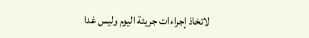لاتخاذ إجراءات جريئة اليوم وليس غدا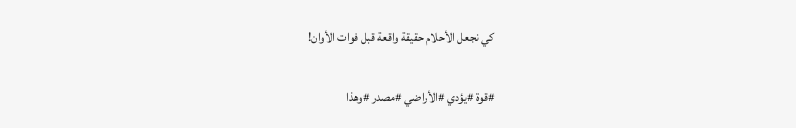كي نجعل الأحلام حقيقة واقعة قبل فوات الأوان!

#قوة #يؤدي #الأراضي #مصدر #وهذا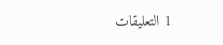1 التعليقات